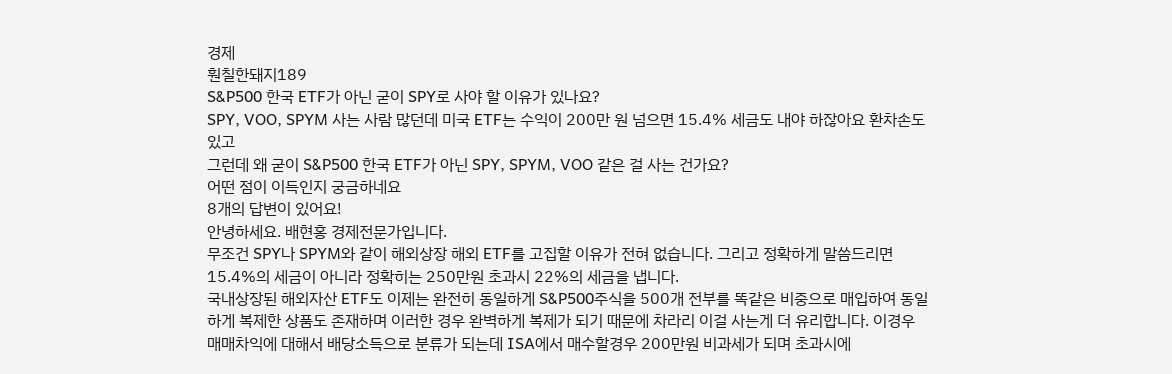경제
훤칠한돼지189
S&P500 한국 ETF가 아닌 굳이 SPY로 사야 할 이유가 있나요?
SPY, VOO, SPYM 사는 사람 많던데 미국 ETF는 수익이 200만 원 넘으면 15.4% 세금도 내야 하잖아요 환차손도 있고
그런데 왜 굳이 S&P500 한국 ETF가 아닌 SPY, SPYM, VOO 같은 걸 사는 건가요?
어떤 점이 이득인지 궁금하네요
8개의 답변이 있어요!
안녕하세요. 배현홍 경제전문가입니다.
무조건 SPY나 SPYM와 같이 해외상장 해외 ETF를 고집할 이유가 전혀 없습니다. 그리고 정확하게 말씀드리면 15.4%의 세금이 아니라 정확히는 250만원 초과시 22%의 세금을 냅니다.
국내상장된 해외자산 ETF도 이제는 완전히 동일하게 S&P500주식을 500개 전부를 똑같은 비중으로 매입하여 동일하게 복제한 상품도 존재하며 이러한 경우 완벽하게 복제가 되기 때문에 차라리 이걸 사는게 더 유리합니다. 이경우 매매차익에 대해서 배당소득으로 분류가 되는데 ISA에서 매수할경우 200만원 비과세가 되며 초과시에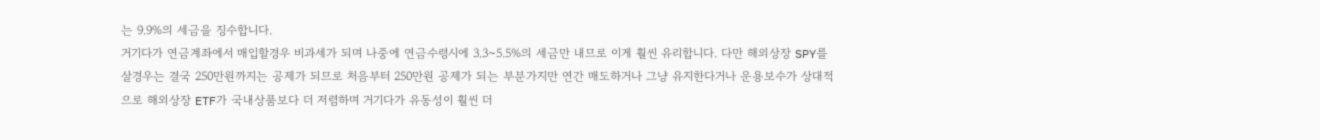는 9.9%의 세금을 징수합니다.
거기다가 연금계좌에서 매입할경우 비과세가 되며 나중에 연금수령시에 3.3~5.5%의 세금만 내므로 이게 훨씬 유리합니다. 다만 해외상장 SPY를 살경우는 결국 250만원까지는 공제가 되므로 처음부터 250만원 공제가 되는 부분가지만 연간 매도하거나 그냥 유지한다거나 운용보수가 상대적으로 해외상장 ETF가 국내상품보다 더 저렴하며 거기다가 유동성이 훨씬 더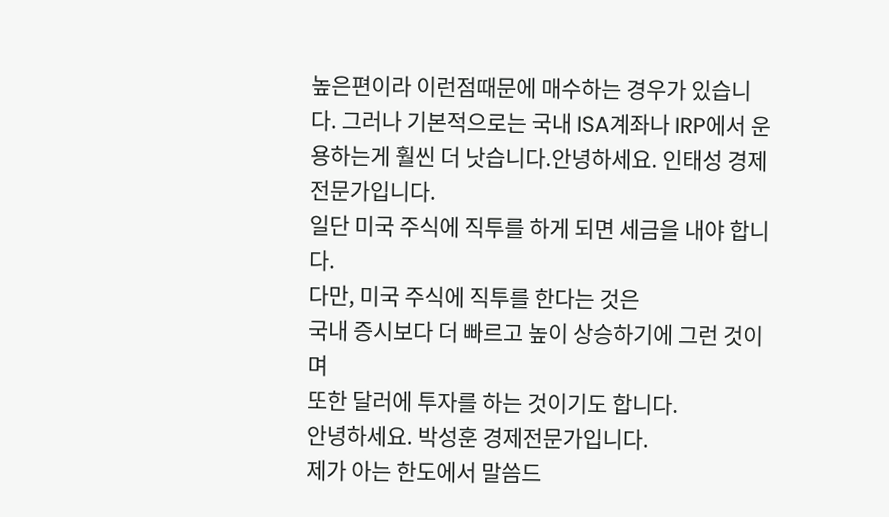높은편이라 이런점때문에 매수하는 경우가 있습니다. 그러나 기본적으로는 국내 ISA계좌나 IRP에서 운용하는게 훨씬 더 낫습니다.안녕하세요. 인태성 경제전문가입니다.
일단 미국 주식에 직투를 하게 되면 세금을 내야 합니다.
다만, 미국 주식에 직투를 한다는 것은
국내 증시보다 더 빠르고 높이 상승하기에 그런 것이며
또한 달러에 투자를 하는 것이기도 합니다.
안녕하세요. 박성훈 경제전문가입니다.
제가 아는 한도에서 말씀드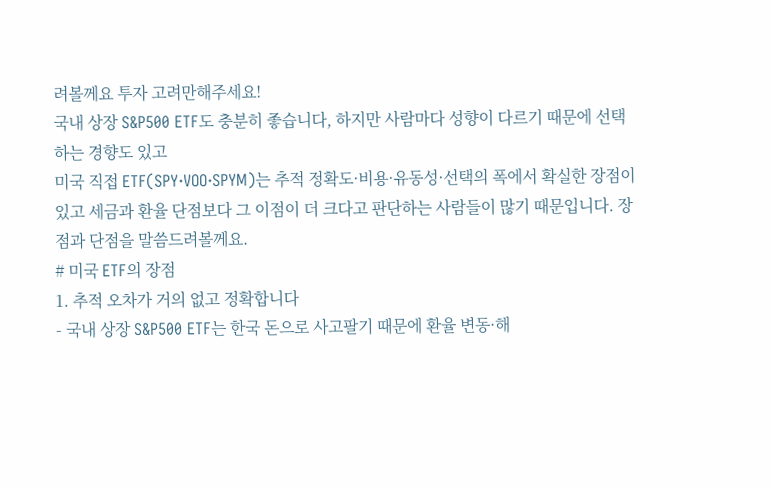려볼께요 투자 고려만해주세요!
국내 상장 S&P500 ETF도 충분히 좋습니다, 하지만 사람마다 성향이 다르기 때문에 선택하는 경향도 있고
미국 직접 ETF(SPY·VOO·SPYM)는 추적 정확도·비용·유동성·선택의 폭에서 확실한 장점이 있고 세금과 환율 단점보다 그 이점이 더 크다고 판단하는 사람들이 많기 때문입니다. 장점과 단점을 말씀드려볼께요.
# 미국 ETF의 장점
1. 추적 오차가 거의 없고 정확합니다
- 국내 상장 S&P500 ETF는 한국 돈으로 사고팔기 때문에 환율 변동·해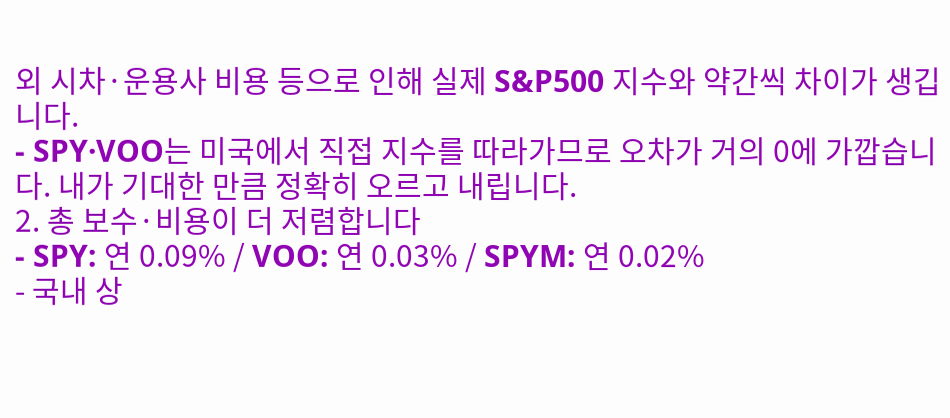외 시차·운용사 비용 등으로 인해 실제 S&P500 지수와 약간씩 차이가 생깁니다.
- SPY·VOO는 미국에서 직접 지수를 따라가므로 오차가 거의 0에 가깝습니다. 내가 기대한 만큼 정확히 오르고 내립니다.
2. 총 보수·비용이 더 저렴합니다
- SPY: 연 0.09% / VOO: 연 0.03% / SPYM: 연 0.02%
- 국내 상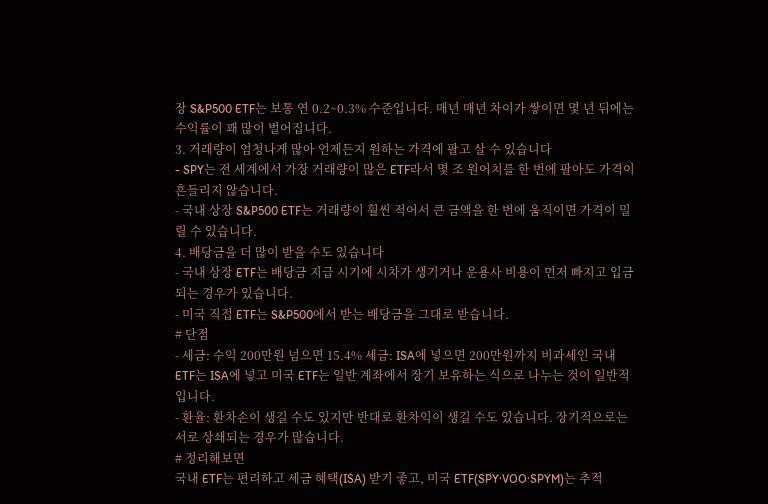장 S&P500 ETF는 보통 연 0.2~0.3% 수준입니다. 매년 매년 차이가 쌓이면 몇 년 뒤에는 수익률이 꽤 많이 벌어집니다.
3. 거래량이 엄청나게 많아 언제든지 원하는 가격에 팔고 살 수 있습니다
- SPY는 전 세계에서 가장 거래량이 많은 ETF라서 몇 조 원어치를 한 번에 팔아도 가격이 흔들리지 않습니다.
- 국내 상장 S&P500 ETF는 거래량이 훨씬 적어서 큰 금액을 한 번에 움직이면 가격이 밀릴 수 있습니다.
4. 배당금을 더 많이 받을 수도 있습니다
- 국내 상장 ETF는 배당금 지급 시기에 시차가 생기거나 운용사 비용이 먼저 빠지고 입금되는 경우가 있습니다.
- 미국 직접 ETF는 S&P500에서 받는 배당금을 그대로 받습니다.
# 단점
- 세금: 수익 200만원 넘으면 15.4% 세금: ISA에 넣으면 200만원까지 비과세인 국내 ETF는 ISA에 넣고 미국 ETF는 일반 계좌에서 장기 보유하는 식으로 나누는 것이 일반적입니다.
- 환율: 환차손이 생길 수도 있지만 반대로 환차익이 생길 수도 있습니다. 장기적으로는 서로 상쇄되는 경우가 많습니다.
# 정리해보면
국내 ETF는 편리하고 세금 혜택(ISA) 받기 좋고, 미국 ETF(SPY·VOO·SPYM)는 추적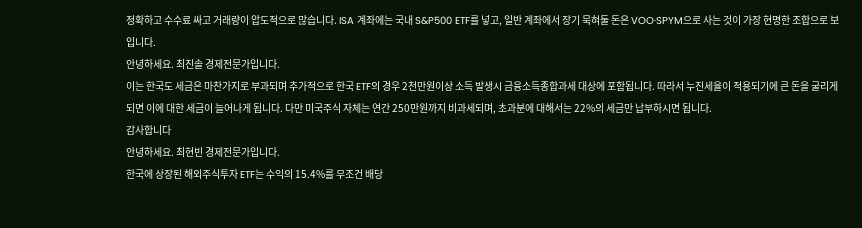정확하고 수수료 싸고 거래량이 압도적으로 많습니다. ISA 계좌에는 국내 S&P500 ETF를 넣고, 일반 계좌에서 장기 묵혀둘 돈은 VOO·SPYM으로 사는 것이 가장 현명한 조합으로 보입니다.
안녕하세요. 최진솔 경제전문가입니다.
이는 한국도 세금은 마찬가지로 부과되며 추가적으로 한국 ETF의 경우 2천만원이상 소득 발생시 금융소득종합과세 대상에 포함됩니다. 따라서 누진세율이 적용되기에 큰 돈을 굴리게 되면 이에 대한 세금이 늘어나게 됩니다. 다만 미국주식 자체는 연간 250만원까지 비과세되며, 초과분에 대해서는 22%의 세금만 납부하시면 됩니다.
감사합니다
안녕하세요. 최현빈 경제전문가입니다.
한국에 상장된 해외주식투자 ETF는 수익의 15.4%를 무조건 배당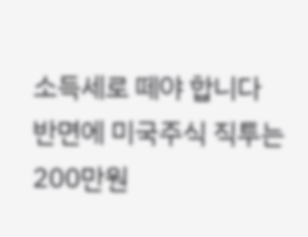소득세로 떼야 합니다
반면에 미국주식 직투는 200만원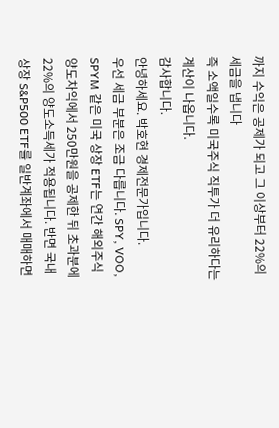까지 수익은 공제가 되고 그 이상부터 22%의 세금을 냅니다
즉 소액일수록 미국주식 직투가 더 유리하다는 계산이 나옵니다.
감사합니다.
안녕하세요. 박호현 경제전문가입니다.
우선 세금 부분은 조금 다릅니다. SPY, VOO, SPYM 같은 미국 상장 ETF는 연간 해외주식 양도차익에서 250만원을 공제한 뒤 초과분에 22%의 양도소득세가 적용됩니다. 반면 국내상장 S&P500 ETF를 일반계좌에서 매매하면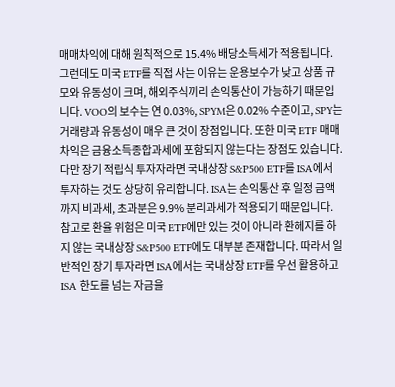매매차익에 대해 원칙적으로 15.4% 배당소득세가 적용됩니다. 그런데도 미국 ETF를 직접 사는 이유는 운용보수가 낮고 상품 규모와 유동성이 크며, 해외주식끼리 손익통산이 가능하기 때문입니다. VOO의 보수는 연 0.03%, SPYM은 0.02% 수준이고, SPY는 거래량과 유동성이 매우 큰 것이 장점입니다. 또한 미국 ETF 매매차익은 금융소득종합과세에 포함되지 않는다는 장점도 있습니다. 다만 장기 적립식 투자자라면 국내상장 S&P500 ETF를 ISA에서 투자하는 것도 상당히 유리합니다. ISA는 손익통산 후 일정 금액까지 비과세, 초과분은 9.9% 분리과세가 적용되기 때문입니다. 참고로 환율 위험은 미국 ETF에만 있는 것이 아니라 환헤지를 하지 않는 국내상장 S&P500 ETF에도 대부분 존재합니다. 따라서 일반적인 장기 투자라면 ISA에서는 국내상장 ETF를 우선 활용하고 ISA 한도를 넘는 자금을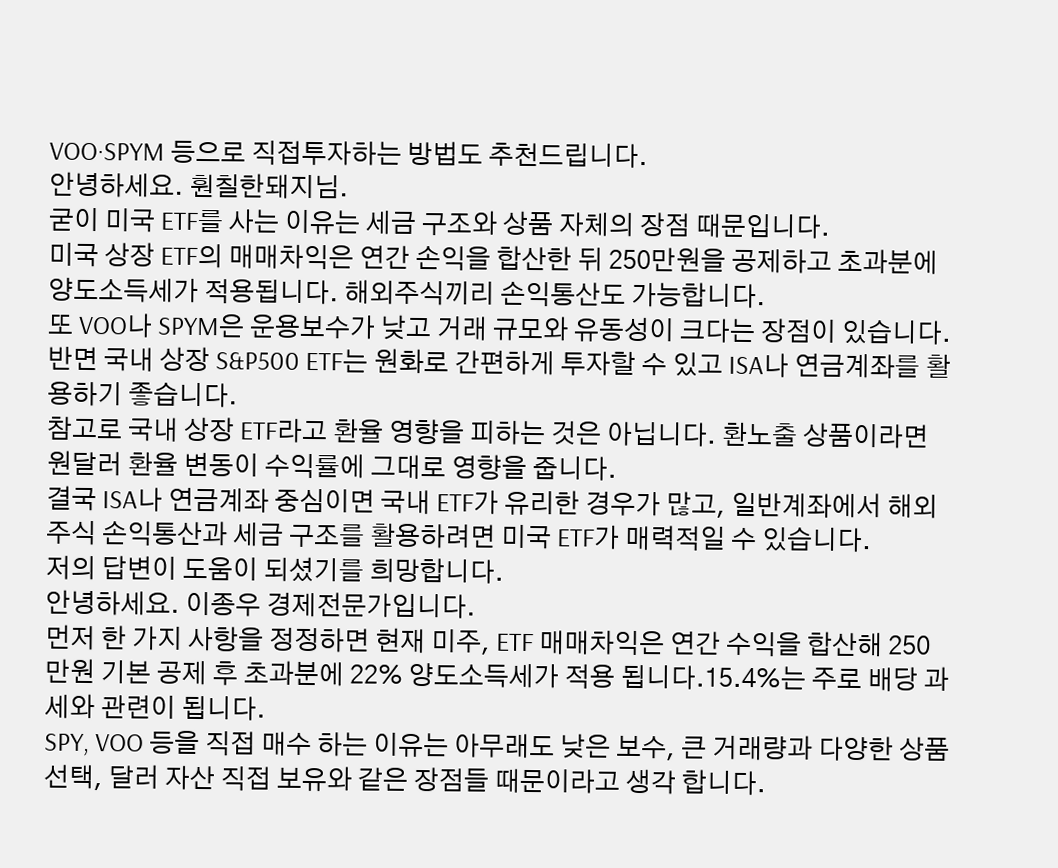VOO·SPYM 등으로 직접투자하는 방법도 추천드립니다.
안녕하세요. 훤칠한돼지님.
굳이 미국 ETF를 사는 이유는 세금 구조와 상품 자체의 장점 때문입니다.
미국 상장 ETF의 매매차익은 연간 손익을 합산한 뒤 250만원을 공제하고 초과분에 양도소득세가 적용됩니다. 해외주식끼리 손익통산도 가능합니다.
또 VOO나 SPYM은 운용보수가 낮고 거래 규모와 유동성이 크다는 장점이 있습니다. 반면 국내 상장 S&P500 ETF는 원화로 간편하게 투자할 수 있고 ISA나 연금계좌를 활용하기 좋습니다.
참고로 국내 상장 ETF라고 환율 영향을 피하는 것은 아닙니다. 환노출 상품이라면 원달러 환율 변동이 수익률에 그대로 영향을 줍니다.
결국 ISA나 연금계좌 중심이면 국내 ETF가 유리한 경우가 많고, 일반계좌에서 해외주식 손익통산과 세금 구조를 활용하려면 미국 ETF가 매력적일 수 있습니다.
저의 답변이 도움이 되셨기를 희망합니다.
안녕하세요. 이종우 경제전문가입니다.
먼저 한 가지 사항을 정정하면 현재 미주, ETF 매매차익은 연간 수익을 합산해 250만원 기본 공제 후 초과분에 22% 양도소득세가 적용 됩니다.15.4%는 주로 배당 과세와 관련이 됩니다.
SPY, VOO 등을 직접 매수 하는 이유는 아무래도 낮은 보수, 큰 거래량과 다양한 상품 선택, 달러 자산 직접 보유와 같은 장점들 때문이라고 생각 합니다.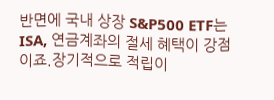반면에 국내 상장 S&P500 ETF는 ISA, 연금계좌의 절세 혜택이 강점이죠.장기적으로 적립이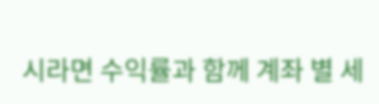시라면 수익률과 함께 계좌 별 세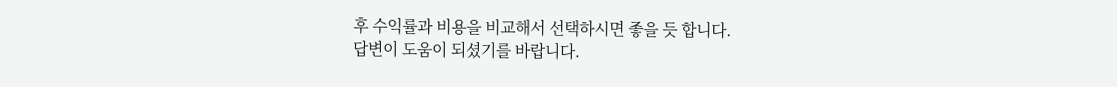후 수익률과 비용을 비교해서 선택하시면 좋을 듯 합니다.
답변이 도움이 되셨기를 바랍니다.